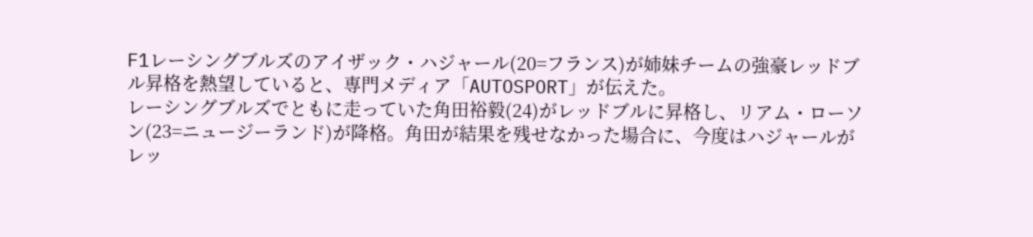F1レーシングブルズのアイザック・ハジャール(20=フランス)が姉妹チームの強豪レッドブル昇格を熱望していると、専門メディア「AUTOSPORT」が伝えた。
レーシングブルズでともに走っていた角田裕毅(24)がレッドブルに昇格し、リアム・ローソン(23=ニュージーランド)が降格。角田が結果を残せなかった場合に、今度はハジャールがレッ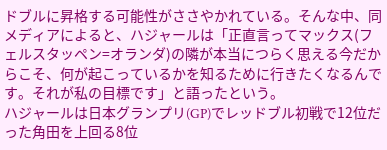ドブルに昇格する可能性がささやかれている。そんな中、同メディアによると、ハジャールは「正直言ってマックス(フェルスタッペン=オランダ)の隣が本当につらく思える今だからこそ、何が起こっているかを知るために行きたくなるんです。それが私の目標です」と語ったという。
ハジャールは日本グランプリ(GP)でレッドブル初戦で12位だった角田を上回る8位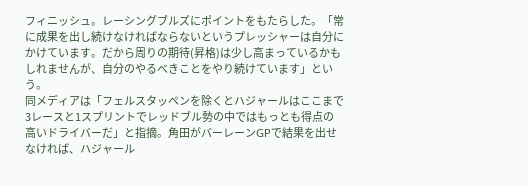フィニッシュ。レーシングブルズにポイントをもたらした。「常に成果を出し続けなければならないというプレッシャーは自分にかけています。だから周りの期待(昇格)は少し高まっているかもしれませんが、自分のやるべきことをやり続けています」という。
同メディアは「フェルスタッペンを除くとハジャールはここまで3レースと1スプリントでレッドブル勢の中ではもっとも得点の高いドライバーだ」と指摘。角田がバーレーンGPで結果を出せなければ、ハジャール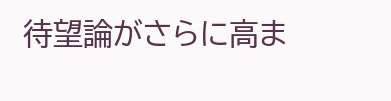待望論がさらに高ま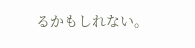るかもしれない。